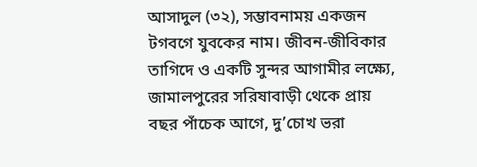আসাদুল (৩২), সম্ভাবনাময় একজন টগবগে যুবকের নাম। জীবন-জীবিকার তাগিদে ও একটি সুন্দর আগামীর লক্ষ্যে, জামালপুরের সরিষাবাড়ী থেকে প্রায় বছর পাঁচেক আগে, দু’চোখ ভরা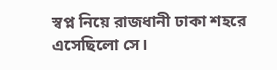স্বপ্ন নিয়ে রাজধানী ঢাকা শহরে এসেছিলো সে।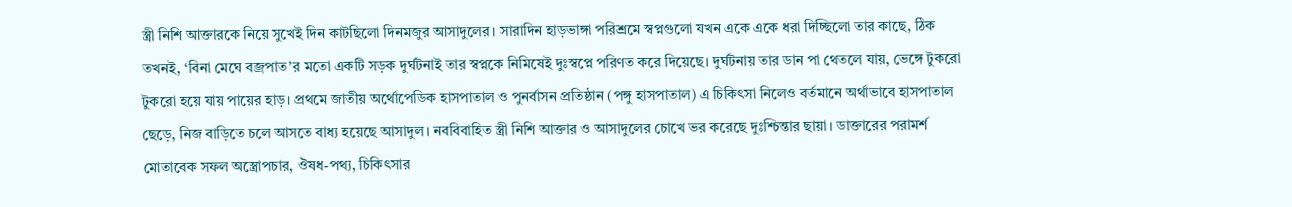স্ত্রী নিশি আক্তারকে নিয়ে সুখেই দিন কাটছিলো দিনমজুর আসাদুলের। সারাদিন হাড়ভাঙ্গা পরিশ্রমে স্বপ্নগুলো যখন একে একে ধরা দিচ্ছিলো তার কাছে, ঠিক তখনই, ‘বিনা মেঘে বজ্রপাত’র মতো একটি সড়ক দুর্ঘটনাই তার স্বপ্নকে নিমিষেই দুঃস্বপ্নে পরিণত করে দিয়েছে। দুর্ঘটনায় তার ডান পা থেতলে যায়, ভেঙ্গে টুকরো টুকরো হয়ে যায় পায়ের হাড়। প্রথমে জাতীয় অর্থোপেডিক হাসপাতাল ও পুনর্বাসন প্রতিষ্ঠান (পঙ্গু হাসপাতাল) এ চিকিৎসা নিলেও বর্তমানে অর্থাভাবে হাসপাতাল ছেড়ে, নিজ বাড়িতে চলে আসতে বাধ্য হয়েছে আসাদুল। নববিবাহিত স্ত্রী নিশি আক্তার ও আসাদুলের চোখে ভর করেছে দুঃশ্চিন্তার ছায়া। ডাক্তারের পরামর্শ মোতাবেক সফল অস্ত্রোপচার, ঔষধ-পথ্য, চিকিৎসার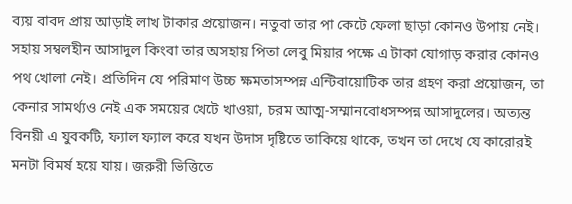ব্যয় বাবদ প্রায় আড়াই লাখ টাকার প্রয়োজন। নতুবা তার পা কেটে ফেলা ছাড়া কোনও উপায় নেই। সহায় সম্বলহীন আসাদুল কিংবা তার অসহায় পিতা লেবু মিয়ার পক্ষে এ টাকা যোগাড় করার কোনও পথ খোলা নেই। প্রতিদিন যে পরিমাণ উচ্চ ক্ষমতাসম্পন্ন এন্টিবায়োটিক তার গ্রহণ করা প্রয়োজন, তা কেনার সামর্থ্যও নেই এক সময়ের খেটে খাওয়া, চরম আত্ম-সম্মানবোধসম্পন্ন আসাদুলের। অত্যন্ত বিনয়ী এ যুবকটি, ফ্যাল ফ্যাল করে যখন উদাস দৃষ্টিতে তাকিয়ে থাকে, তখন তা দেখে যে কারোরই মনটা বিমর্ষ হয়ে যায়। জরুরী ভিত্তিতে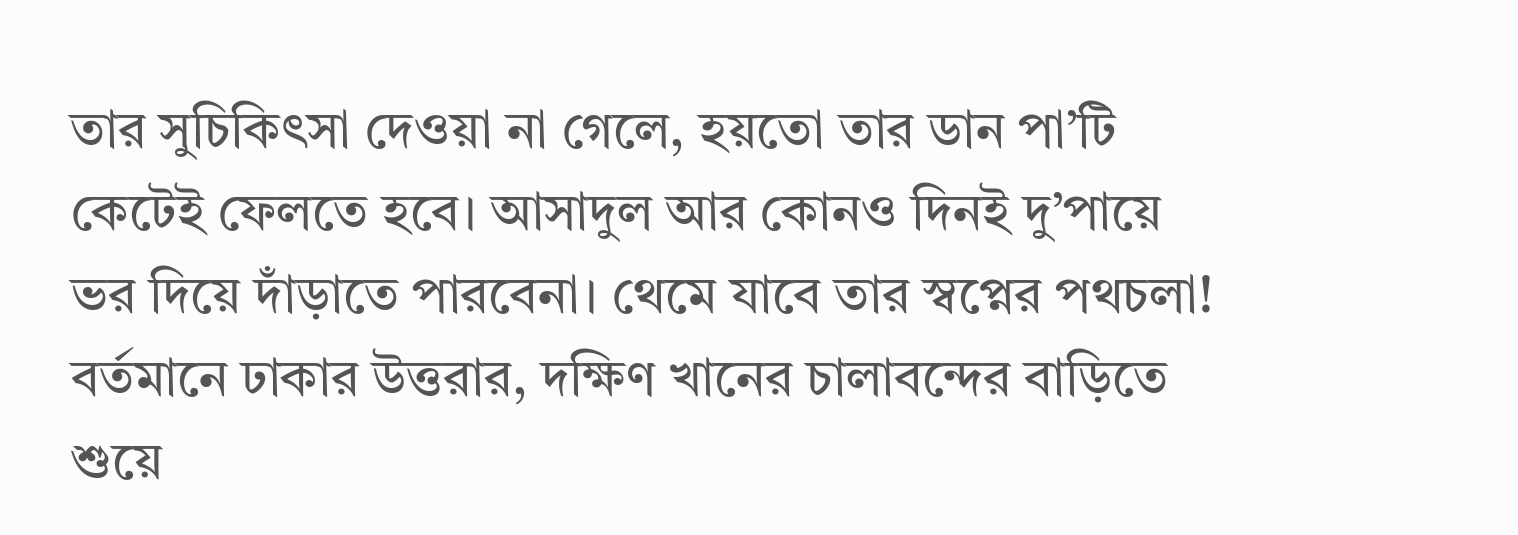তার সুচিকিৎসা দেওয়া না গেলে, হয়তো তার ডান পা’টি কেটেই ফেলতে হবে। আসাদুল আর কোনও দিনই দু’পায়ে ভর দিয়ে দাঁড়াতে পারবেনা। থেমে যাবে তার স্বপ্নের পথচলা! বর্তমানে ঢাকার উত্তরার, দক্ষিণ খানের চালাবন্দের বাড়িতে শুয়ে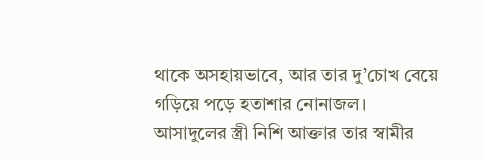থাকে অসহায়ভাবে, আর তার দু’চোখ বেয়ে গড়িয়ে পড়ে হতাশার নোনাজল। আসাদুলের স্ত্রী নিশি আক্তার তার স্বামীর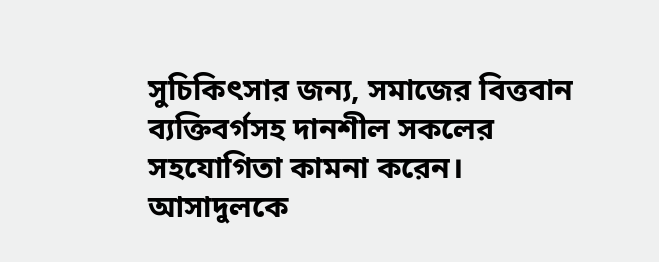সুচিকিৎসার জন্য, সমাজের বিত্তবান ব্যক্তিবর্গসহ দানশীল সকলের সহযোগিতা কামনা করেন।
আসাদুলকে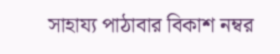সাহায্য পাঠাবার বিকাশ নম্বর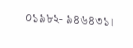০১৯৮২- ৯৪৬৪৩১।